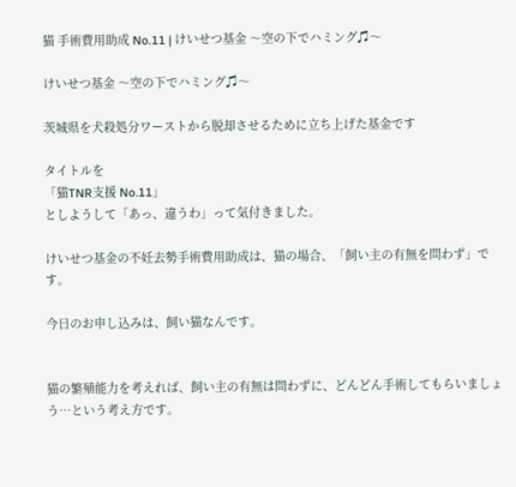猫 手術費用助成 No.11 | けいせつ基金 〜空の下でハミング♫〜

けいせつ基金 〜空の下でハミング♫〜

茨城県を犬殺処分ワーストから脱却させるために立ち上げた基金です

タイトルを
「猫TNR支援 No.11」
としようして「あっ、違うわ」って気付きました。

けいせつ基金の不妊去勢手術費用助成は、猫の場合、「飼い主の有無を問わず」です。

今日のお申し込みは、飼い猫なんです。


猫の繁殖能力を考えれば、飼い主の有無は問わずに、どんどん手術してもらいましょう…という考え方です。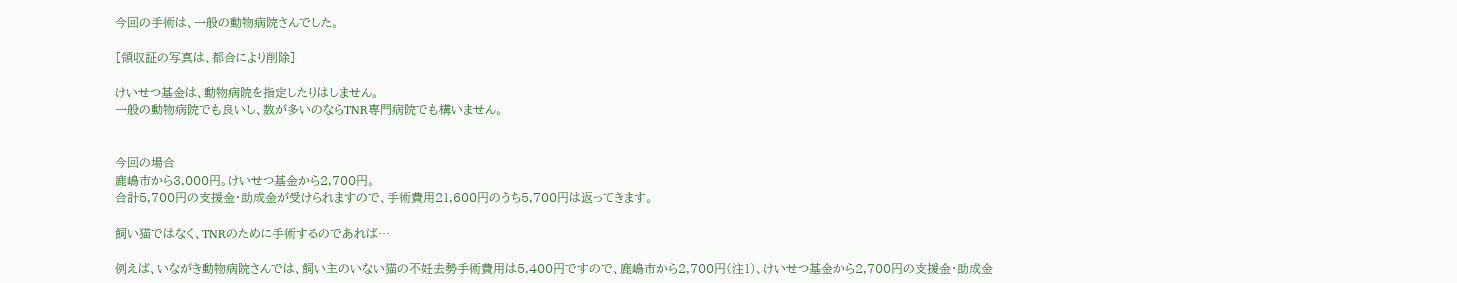今回の手術は、一般の動物病院さんでした。

[領収証の写真は、都合により削除]

けいせつ基金は、動物病院を指定したりはしません。
一般の動物病院でも良いし、数が多いのならTNR専門病院でも構いません。


今回の場合
鹿嶋市から3,000円。けいせつ基金から2,700円。
合計5,700円の支援金・助成金が受けられますので、手術費用21,600円のうち5,700円は返ってきます。

飼い猫ではなく、TNRのために手術するのであれば…

例えば、いながき動物病院さんでは、飼い主のいない猫の不妊去勢手術費用は5,400円ですので、鹿嶋市から2,700円(注1)、けいせつ基金から2,700円の支援金・助成金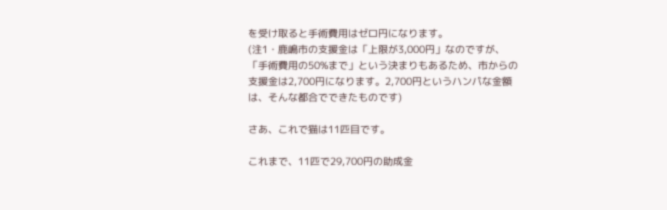を受け取ると手術費用はゼロ円になります。
(注1・鹿嶋市の支援金は「上限が3,000円」なのですが、「手術費用の50%まで」という決まりもあるため、市からの支援金は2,700円になります。2,700円というハンパな金額は、そんな都合でできたものです)

さあ、これで猫は11匹目です。

これまで、11匹で29,700円の助成金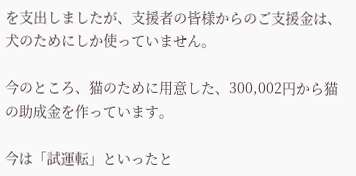を支出しましたが、支援者の皆様からのご支援金は、犬のためにしか使っていません。

今のところ、猫のために用意した、300,002円から猫の助成金を作っています。

今は「試運転」といったと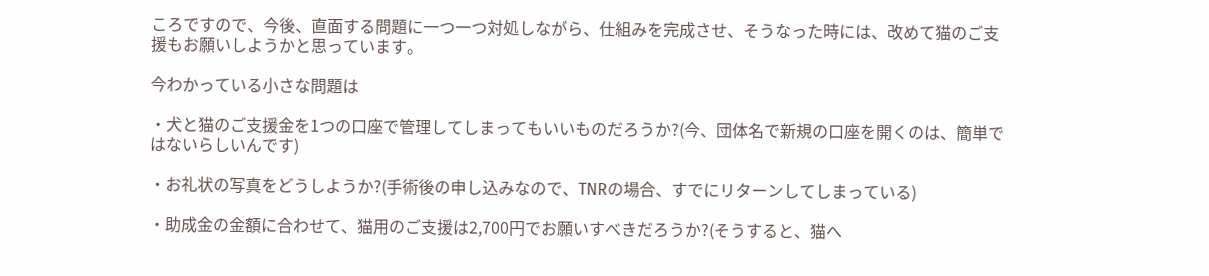ころですので、今後、直面する問題に一つ一つ対処しながら、仕組みを完成させ、そうなった時には、改めて猫のご支援もお願いしようかと思っています。

今わかっている小さな問題は

・犬と猫のご支援金を1つの口座で管理してしまってもいいものだろうか?(今、団体名で新規の口座を開くのは、簡単ではないらしいんです)

・お礼状の写真をどうしようか?(手術後の申し込みなので、TNRの場合、すでにリターンしてしまっている)

・助成金の金額に合わせて、猫用のご支援は2,700円でお願いすべきだろうか?(そうすると、猫へ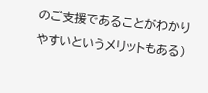のご支援であることがわかりやすいというメリットもある)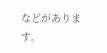などがあります。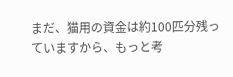まだ、猫用の資金は約100匹分残っていますから、もっと考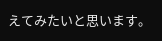えてみたいと思います。